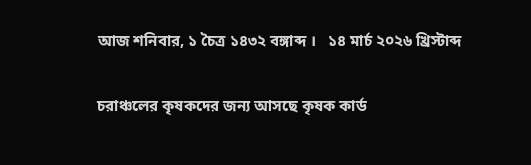আজ শনিবার, ১ চৈত্র ১৪৩২ বঙ্গাব্দ ।   ১৪ মার্চ ২০২৬ খ্রিস্টাব্দ

চরাঞ্চলের কৃষকদের জন্য আসছে কৃষক কার্ড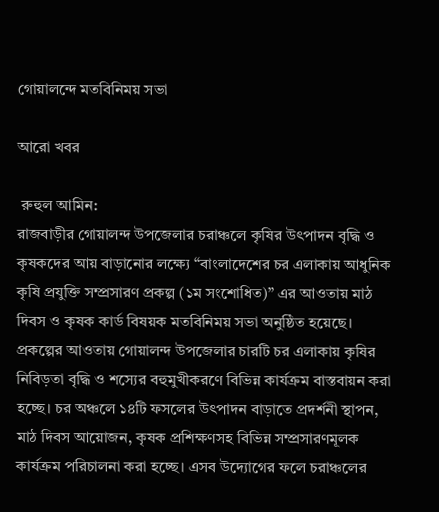গোয়ালন্দে মতবিনিময় সভা

আরো খবর

 রুহুল আমিন:
রাজবাড়ীর গোয়ালন্দ উপজেলার চরাঞ্চলে কৃষির উৎপাদন বৃদ্ধি ও কৃষকদের আয় বাড়ানোর লক্ষ্যে “বাংলাদেশের চর এলাকায় আধুনিক কৃষি প্রযুক্তি সম্প্রসারণ প্রকল্প (১ম সংশোধিত)” এর আওতায় মাঠ দিবস ও কৃষক কার্ড বিষয়ক মতবিনিময় সভা অনুষ্ঠিত হয়েছে।
প্রকল্পের আওতায় গোয়ালন্দ উপজেলার চারটি চর এলাকায় কৃষির নিবিড়তা বৃদ্ধি ও শস্যের বহুমুখীকরণে বিভিন্ন কার্যক্রম বাস্তবায়ন করা হচ্ছে। চর অঞ্চলে ১৪টি ফসলের উৎপাদন বাড়াতে প্রদর্শনী স্থাপন, মাঠ দিবস আয়োজন, কৃষক প্রশিক্ষণসহ বিভিন্ন সম্প্রসারণমূলক কার্যক্রম পরিচালনা করা হচ্ছে। এসব উদ্যোগের ফলে চরাঞ্চলের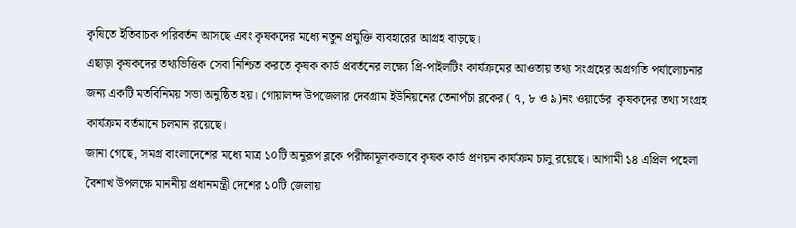কৃষিতে ইতিবাচক পরিবর্তন আসছে এবং কৃষকদের মধ্যে নতুন প্রযুক্তি ব্যবহারের আগ্রহ বাড়ছে।
এছাড়া কৃষকদের তথ্যভিত্তিক সেবা নিশ্চিত করতে কৃষক কার্ড প্রবর্তনের লক্ষ্যে প্রি-পাইলটিং কার্যক্রমের আওতায় তথ্য সংগ্রহের অগ্রগতি পর্যালোচনার জন্য একটি মতবিনিময় সভা অনুষ্ঠিত হয়। গোয়ালন্দ উপজেলার দেবগ্রাম ইউনিয়নের তেনাপঁচা ব্লকের ( ৭, ৮ ও ৯)নং ওয়ার্ডের  কৃষকদের তথ্য সংগ্রহ কার্যক্রম বর্তমানে চলমান রয়েছে।
জানা গেছে, সমগ্র বাংলাদেশের মধ্যে মাত্র ১০টি অনুরূপ ব্লকে পরীক্ষামূলকভাবে কৃষক কার্ড প্রণয়ন কার্যক্রম চালু রয়েছে। আগামী ১৪ এপ্রিল পহেলা বৈশাখ উপলক্ষে মাননীয় প্রধানমন্ত্রী দেশের ১০টি জেলায়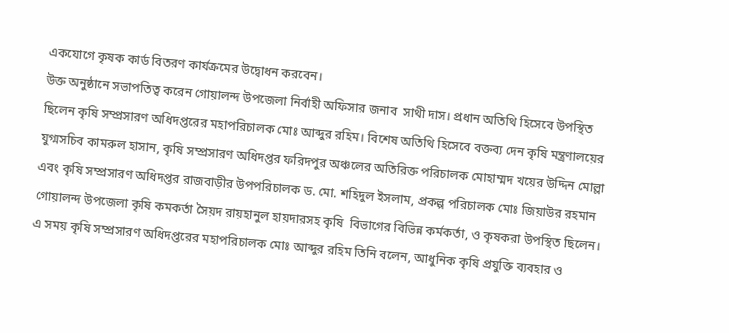একযোগে কৃষক কার্ড বিতরণ কার্যক্রমের উদ্বোধন করবেন।
উক্ত অনুষ্ঠানে সভাপতিত্ব করেন গোয়ালন্দ উপজেলা নির্বাহী অফিসার জনাব  সাথী দাস। প্রধান অতিথি হিসেবে উপস্থিত ছিলেন কৃষি সম্প্রসারণ অধিদপ্তরের মহাপরিচালক মোঃ আব্দুর রহিম। বিশেষ অতিথি হিসেবে বক্তব্য দেন কৃষি মন্ত্রণালয়ের যুগ্মসচিব কামরুল হাসান, কৃষি সম্প্রসারণ অধিদপ্তর ফরিদপুর অঞ্চলের অতিরিক্ত পরিচালক মোহাম্মদ খয়ের উদ্দিন মোল্লা এবং কৃষি সম্প্রসারণ অধিদপ্তর রাজবাড়ীর উপপরিচালক ড. মো. শহিদুল ইসলাম, প্রকল্প পরিচালক মোঃ জিয়াউর রহমান গোয়ালন্দ উপজেলা কৃষি কমকর্তা সৈয়দ রায়হানুল হায়দারসহ কৃষি  বিভাগের বিভিন্ন কর্মকর্তা, ও কৃষকরা উপস্থিত ছিলেন।
এ সময় কৃষি সম্প্রসারণ অধিদপ্তরের মহাপরিচালক মোঃ আব্দুর রহিম তিনি বলেন, আধুনিক কৃষি প্রযুক্তি ব্যবহার ও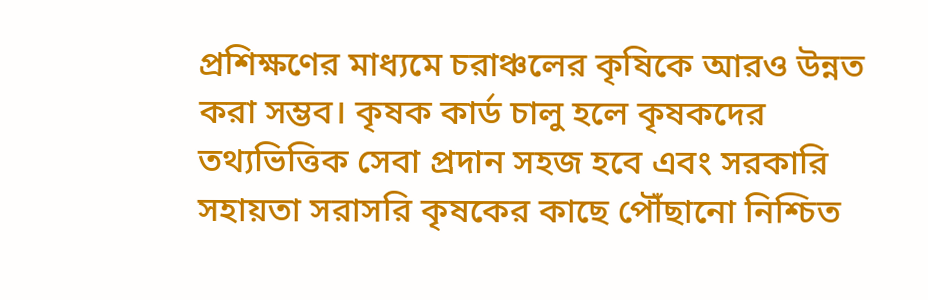প্রশিক্ষণের মাধ্যমে চরাঞ্চলের কৃষিকে আরও উন্নত করা সম্ভব। কৃষক কার্ড চালু হলে কৃষকদের তথ্যভিত্তিক সেবা প্রদান সহজ হবে এবং সরকারি সহায়তা সরাসরি কৃষকের কাছে পৌঁছানো নিশ্চিত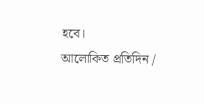হবে।
আলোকিত প্রতিদিন /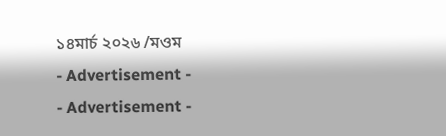১৪মার্চ ২০২৬ /মওম
- Advertisement -
- Advertisement -